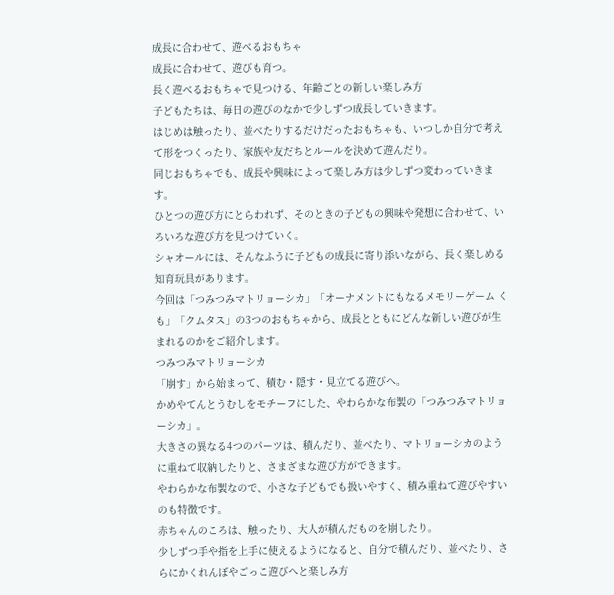成長に合わせて、遊べるおもちゃ
成長に合わせて、遊びも育つ。
長く遊べるおもちゃで見つける、年齢ごとの新しい楽しみ方
子どもたちは、毎日の遊びのなかで少しずつ成長していきます。
はじめは触ったり、並べたりするだけだったおもちゃも、いつしか自分で考えて形をつくったり、家族や友だちとルールを決めて遊んだり。
同じおもちゃでも、成長や興味によって楽しみ方は少しずつ変わっていきます。
ひとつの遊び方にとらわれず、そのときの子どもの興味や発想に合わせて、いろいろな遊び方を見つけていく。
シャオールには、そんなふうに子どもの成長に寄り添いながら、長く楽しめる知育玩具があります。
今回は「つみつみマトリョーシカ」「オーナメントにもなるメモリーゲーム くも」「クムタス」の3つのおもちゃから、成長とともにどんな新しい遊びが生まれるのかをご紹介します。
つみつみマトリョーシカ
「崩す」から始まって、積む・隠す・見立てる遊びへ。
かめやてんとうむしをモチーフにした、やわらかな布製の「つみつみマトリョーシカ」。
大きさの異なる4つのパーツは、積んだり、並べたり、マトリョーシカのように重ねて収納したりと、さまざまな遊び方ができます。
やわらかな布製なので、小さな子どもでも扱いやすく、積み重ねて遊びやすいのも特徴です。
赤ちゃんのころは、触ったり、大人が積んだものを崩したり。
少しずつ手や指を上手に使えるようになると、自分で積んだり、並べたり、さらにかくれんぼやごっこ遊びへと楽しみ方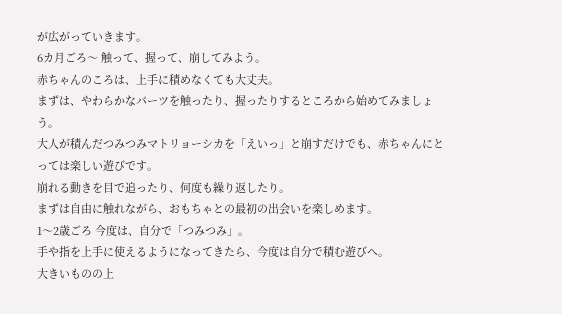が広がっていきます。
6カ月ごろ〜 触って、握って、崩してみよう。
赤ちゃんのころは、上手に積めなくても大丈夫。
まずは、やわらかなパーツを触ったり、握ったりするところから始めてみましょう。
大人が積んだつみつみマトリョーシカを「えいっ」と崩すだけでも、赤ちゃんにとっては楽しい遊びです。
崩れる動きを目で追ったり、何度も繰り返したり。
まずは自由に触れながら、おもちゃとの最初の出会いを楽しめます。
1〜2歳ごろ 今度は、自分で「つみつみ」。
手や指を上手に使えるようになってきたら、今度は自分で積む遊びへ。
大きいものの上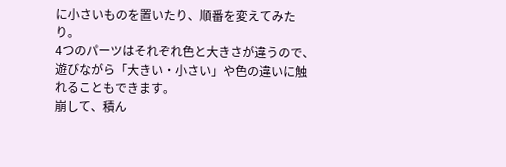に小さいものを置いたり、順番を変えてみたり。
4つのパーツはそれぞれ色と大きさが違うので、遊びながら「大きい・小さい」や色の違いに触れることもできます。
崩して、積ん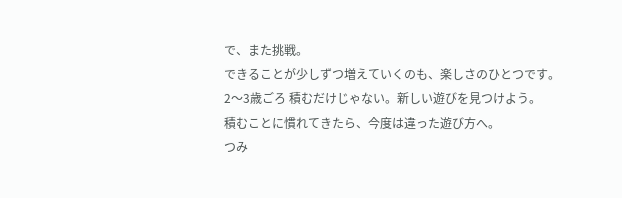で、また挑戦。
できることが少しずつ増えていくのも、楽しさのひとつです。
2〜3歳ごろ 積むだけじゃない。新しい遊びを見つけよう。
積むことに慣れてきたら、今度は違った遊び方へ。
つみ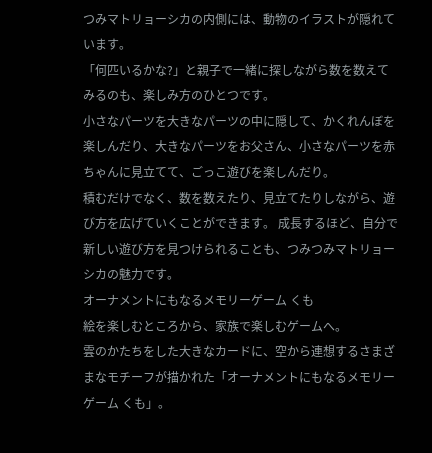つみマトリョーシカの内側には、動物のイラストが隠れています。
「何匹いるかな?」と親子で一緒に探しながら数を数えてみるのも、楽しみ方のひとつです。
小さなパーツを大きなパーツの中に隠して、かくれんぼを楽しんだり、大きなパーツをお父さん、小さなパーツを赤ちゃんに見立てて、ごっこ遊びを楽しんだり。
積むだけでなく、数を数えたり、見立てたりしながら、遊び方を広げていくことができます。 成長するほど、自分で新しい遊び方を見つけられることも、つみつみマトリョーシカの魅力です。
オーナメントにもなるメモリーゲーム くも
絵を楽しむところから、家族で楽しむゲームへ。
雲のかたちをした大きなカードに、空から連想するさまざまなモチーフが描かれた「オーナメントにもなるメモリーゲーム くも」。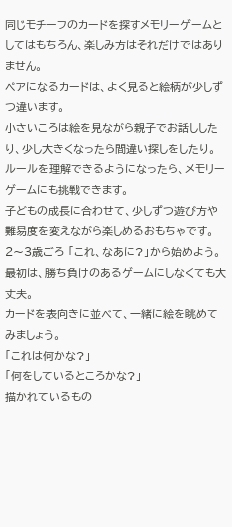同じモチーフのカードを探すメモリーゲームとしてはもちろん、楽しみ方はそれだけではありません。
ペアになるカードは、よく見ると絵柄が少しずつ違います。
小さいころは絵を見ながら親子でお話ししたり、少し大きくなったら間違い探しをしたり。
ルールを理解できるようになったら、メモリーゲームにも挑戦できます。
子どもの成長に合わせて、少しずつ遊び方や難易度を変えながら楽しめるおもちゃです。
2〜3歳ごろ 「これ、なあに?」から始めよう。
最初は、勝ち負けのあるゲームにしなくても大丈夫。
カードを表向きに並べて、一緒に絵を眺めてみましょう。
「これは何かな?」
「何をしているところかな?」
描かれているもの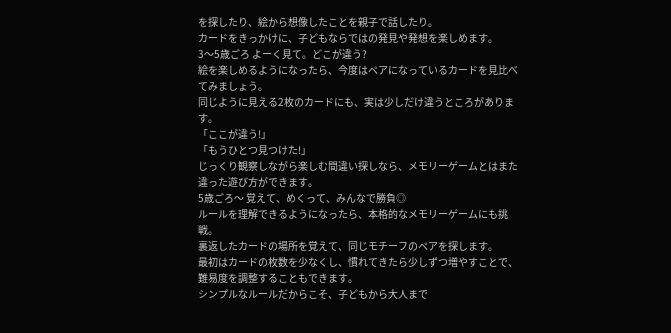を探したり、絵から想像したことを親子で話したり。
カードをきっかけに、子どもならではの発見や発想を楽しめます。
3〜5歳ごろ よーく見て。どこが違う?
絵を楽しめるようになったら、今度はペアになっているカードを見比べてみましょう。
同じように見える2枚のカードにも、実は少しだけ違うところがあります。
「ここが違う!」
「もうひとつ見つけた!」
じっくり観察しながら楽しむ間違い探しなら、メモリーゲームとはまた違った遊び方ができます。
5歳ごろ〜 覚えて、めくって、みんなで勝負◎
ルールを理解できるようになったら、本格的なメモリーゲームにも挑戦。
裏返したカードの場所を覚えて、同じモチーフのペアを探します。
最初はカードの枚数を少なくし、慣れてきたら少しずつ増やすことで、難易度を調整することもできます。
シンプルなルールだからこそ、子どもから大人まで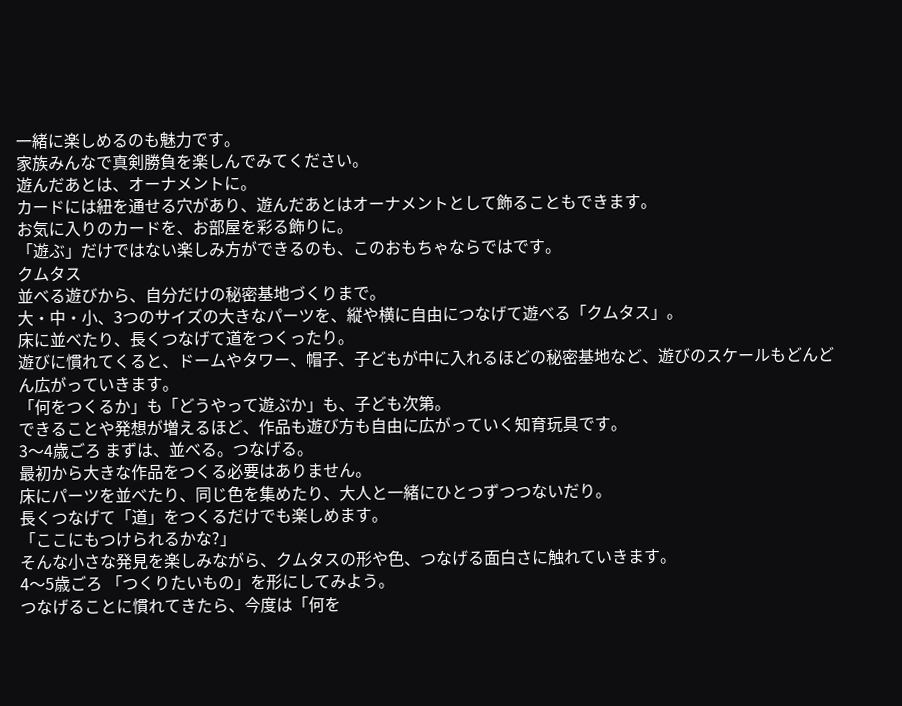一緒に楽しめるのも魅力です。
家族みんなで真剣勝負を楽しんでみてください。
遊んだあとは、オーナメントに。
カードには紐を通せる穴があり、遊んだあとはオーナメントとして飾ることもできます。
お気に入りのカードを、お部屋を彩る飾りに。
「遊ぶ」だけではない楽しみ方ができるのも、このおもちゃならではです。
クムタス
並べる遊びから、自分だけの秘密基地づくりまで。
大・中・小、3つのサイズの大きなパーツを、縦や横に自由につなげて遊べる「クムタス」。
床に並べたり、長くつなげて道をつくったり。
遊びに慣れてくると、ドームやタワー、帽子、子どもが中に入れるほどの秘密基地など、遊びのスケールもどんどん広がっていきます。
「何をつくるか」も「どうやって遊ぶか」も、子ども次第。
できることや発想が増えるほど、作品も遊び方も自由に広がっていく知育玩具です。
3〜4歳ごろ まずは、並べる。つなげる。
最初から大きな作品をつくる必要はありません。
床にパーツを並べたり、同じ色を集めたり、大人と一緒にひとつずつつないだり。
長くつなげて「道」をつくるだけでも楽しめます。
「ここにもつけられるかな?」
そんな小さな発見を楽しみながら、クムタスの形や色、つなげる面白さに触れていきます。
4〜5歳ごろ 「つくりたいもの」を形にしてみよう。
つなげることに慣れてきたら、今度は「何を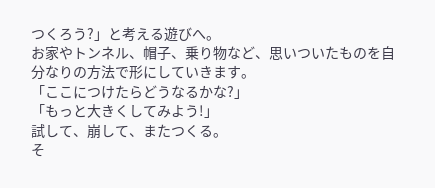つくろう?」と考える遊びへ。
お家やトンネル、帽子、乗り物など、思いついたものを自分なりの方法で形にしていきます。
「ここにつけたらどうなるかな?」
「もっと大きくしてみよう!」
試して、崩して、またつくる。
そ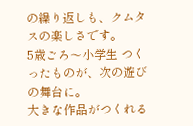の繰り返しも、クムタスの楽しさです。
5歳ごろ〜小学生 つくったものが、次の遊びの舞台に。
大きな作品がつくれる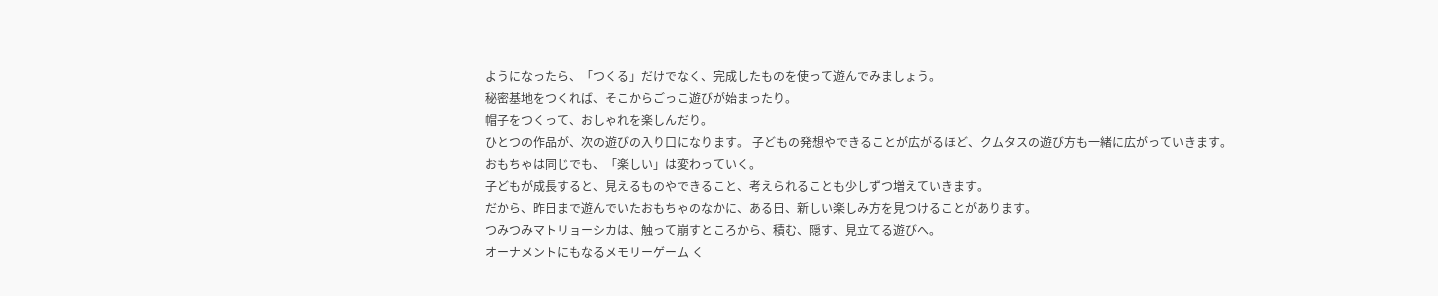ようになったら、「つくる」だけでなく、完成したものを使って遊んでみましょう。
秘密基地をつくれば、そこからごっこ遊びが始まったり。
帽子をつくって、おしゃれを楽しんだり。
ひとつの作品が、次の遊びの入り口になります。 子どもの発想やできることが広がるほど、クムタスの遊び方も一緒に広がっていきます。
おもちゃは同じでも、「楽しい」は変わっていく。
子どもが成長すると、見えるものやできること、考えられることも少しずつ増えていきます。
だから、昨日まで遊んでいたおもちゃのなかに、ある日、新しい楽しみ方を見つけることがあります。
つみつみマトリョーシカは、触って崩すところから、積む、隠す、見立てる遊びへ。
オーナメントにもなるメモリーゲーム く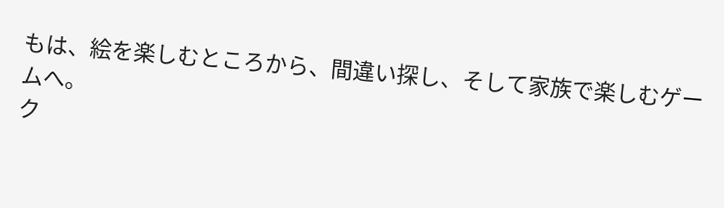もは、絵を楽しむところから、間違い探し、そして家族で楽しむゲームへ。
ク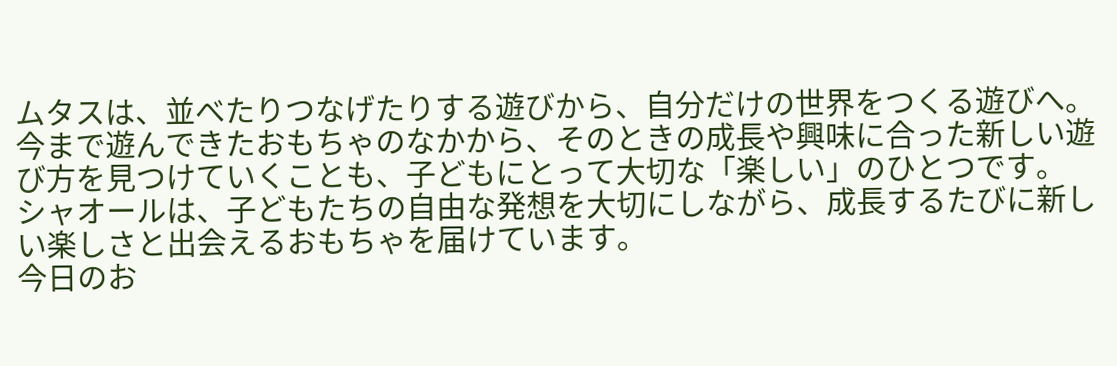ムタスは、並べたりつなげたりする遊びから、自分だけの世界をつくる遊びへ。
今まで遊んできたおもちゃのなかから、そのときの成長や興味に合った新しい遊び方を見つけていくことも、子どもにとって大切な「楽しい」のひとつです。
シャオールは、子どもたちの自由な発想を大切にしながら、成長するたびに新しい楽しさと出会えるおもちゃを届けています。
今日のお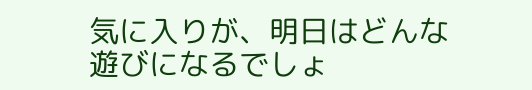気に入りが、明日はどんな遊びになるでしょ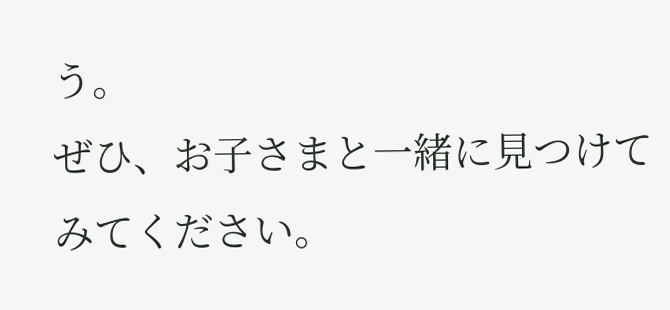う。
ぜひ、お子さまと一緒に見つけてみてください。